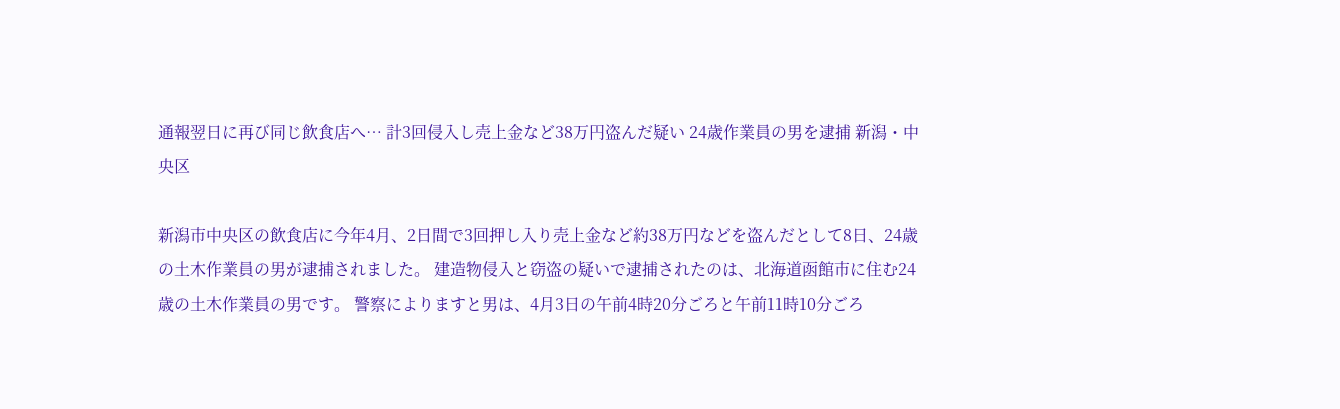通報翌日に再び同じ飲食店へ… 計3回侵入し売上金など38万円盗んだ疑い 24歳作業員の男を逮捕 新潟・中央区

新潟市中央区の飲食店に今年4月、2日間で3回押し入り売上金など約38万円などを盗んだとして8日、24歳の土木作業員の男が逮捕されました。 建造物侵入と窃盗の疑いで逮捕されたのは、北海道函館市に住む24歳の土木作業員の男です。 警察によりますと男は、4月3日の午前4時20分ごろと午前11時10分ごろ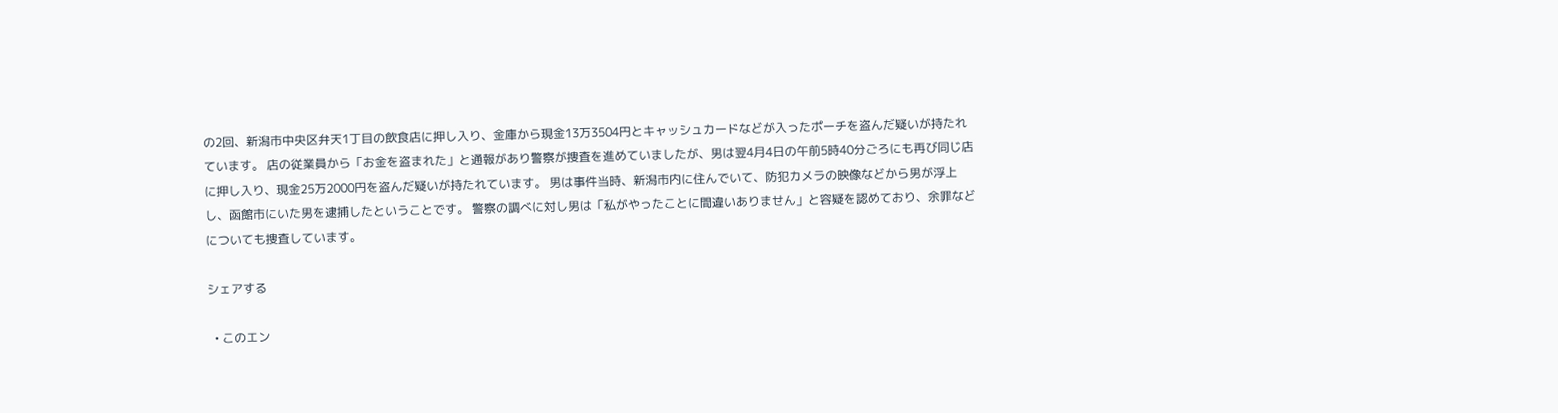の2回、新潟市中央区弁天1丁目の飲食店に押し入り、金庫から現金13万3504円とキャッシュカードなどが入ったポーチを盗んだ疑いが持たれています。 店の従業員から「お金を盗まれた」と通報があり警察が捜査を進めていましたが、男は翌4月4日の午前5時40分ごろにも再び同じ店に押し入り、現金25万2000円を盗んだ疑いが持たれています。 男は事件当時、新潟市内に住んでいて、防犯カメラの映像などから男が浮上し、函館市にいた男を逮捕したということです。 警察の調べに対し男は「私がやったことに間違いありません」と容疑を認めており、余罪などについても捜査しています。

シェアする

  • このエン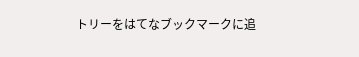トリーをはてなブックマークに追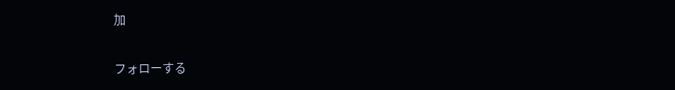加

フォローする